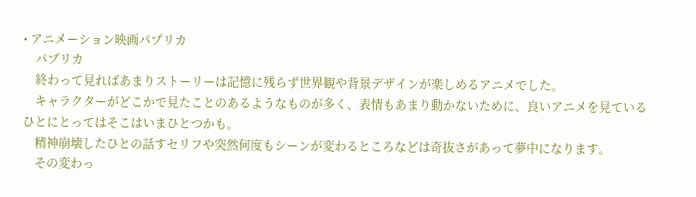• アニメーション映画パプリカ
    パプリカ
    終わって見ればあまりストーリーは記憶に残らず世界観や背景デザインが楽しめるアニメでした。
    キャラクターがどこかで見たことのあるようなものが多く、表情もあまり動かないために、良いアニメを見ているひとにとってはそこはいまひとつかも。
    精神崩壊したひとの話すセリフや突然何度もシーンが変わるところなどは奇抜さがあって夢中になります。
    その変わっ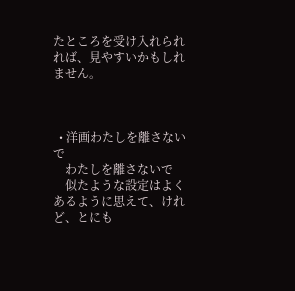たところを受け入れられれば、見やすいかもしれません。



  • 洋画わたしを離さないで
    わたしを離さないで
    似たような設定はよくあるように思えて、けれど、とにも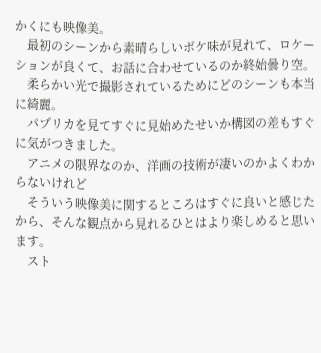かくにも映像美。
    最初のシーンから素晴らしいボケ味が見れて、ロケーションが良くて、お話に合わせているのか終始曇り空。
    柔らかい光で撮影されているためにどのシーンも本当に綺麗。
    パプリカを見てすぐに見始めたせいか構図の差もすぐに気がつきました。
    アニメの限界なのか、洋画の技術が凄いのかよくわからないけれど
    そういう映像美に関するところはすぐに良いと感じたから、そんな観点から見れるひとはより楽しめると思います。
    スト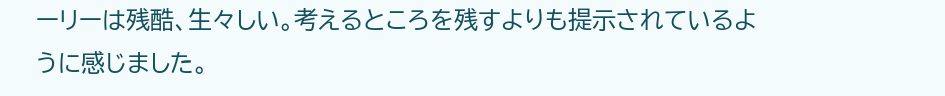ーリーは残酷、生々しい。考えるところを残すよりも提示されているように感じました。